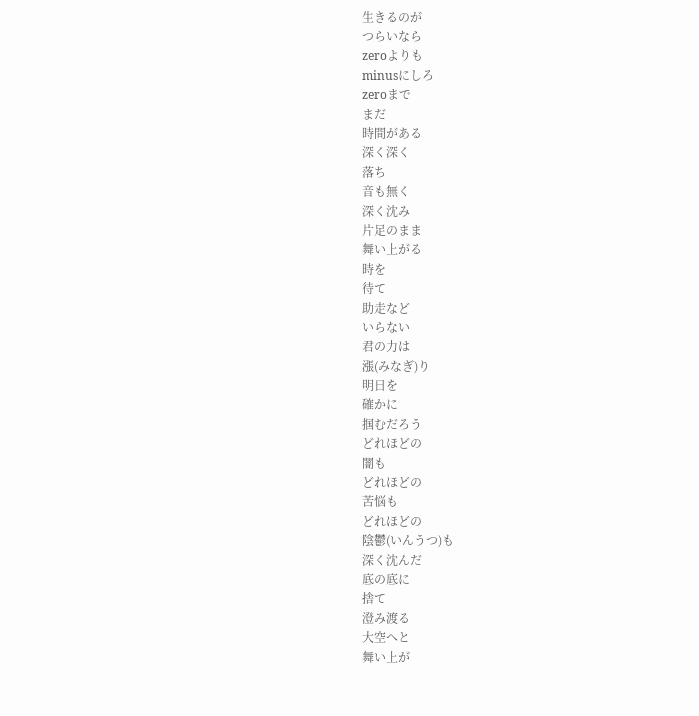生きるのが
つらいなら
zeroよりも
minusにしろ
zeroまで
まだ
時間がある
深く深く
落ち
音も無く
深く沈み
片足のまま
舞い上がる
時を
待て
助走など
いらない
君の力は
漲(みなぎ)り
明日を
確かに
掴むだろう
どれほどの
闇も
どれほどの
苦悩も
どれほどの
陰鬱(いんうつ)も
深く沈んだ
底の底に
捨て
澄み渡る
大空へと
舞い上が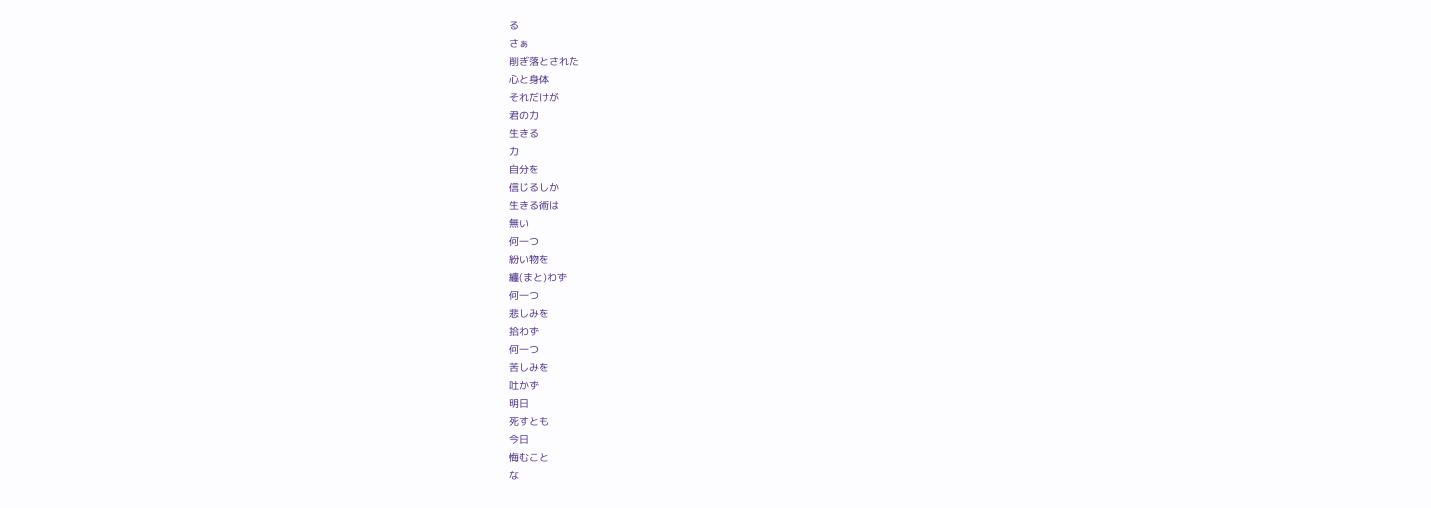る
さぁ
削ぎ落とされた
心と身体
それだけが
君の力
生きる
力
自分を
信じるしか
生きる術は
無い
何一つ
紛い物を
纏(まと)わず
何一つ
悲しみを
拾わず
何一つ
苦しみを
吐かず
明日
死すとも
今日
悔むこと
な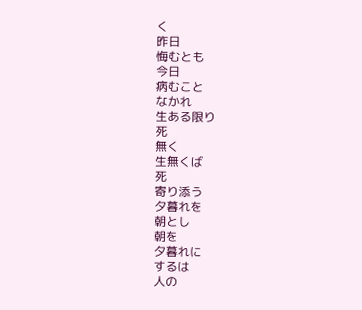く
昨日
悔むとも
今日
病むこと
なかれ
生ある限り
死
無く
生無くば
死
寄り添う
夕暮れを
朝とし
朝を
夕暮れに
するは
人の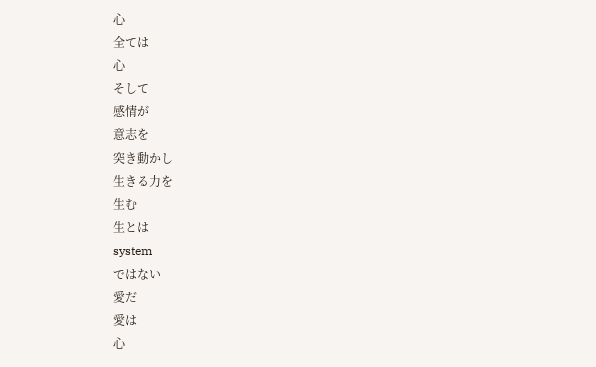心
全ては
心
そして
感情が
意志を
突き動かし
生きる力を
生む
生とは
system
ではない
愛だ
愛は
心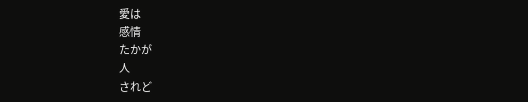愛は
感情
たかが
人
されど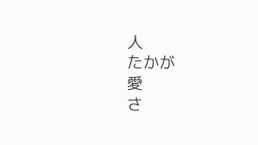人
たかが
愛
さ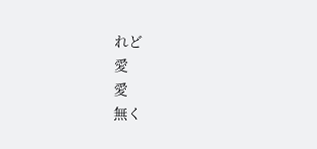れど
愛
愛
無く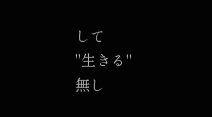して
"生きる"
無し